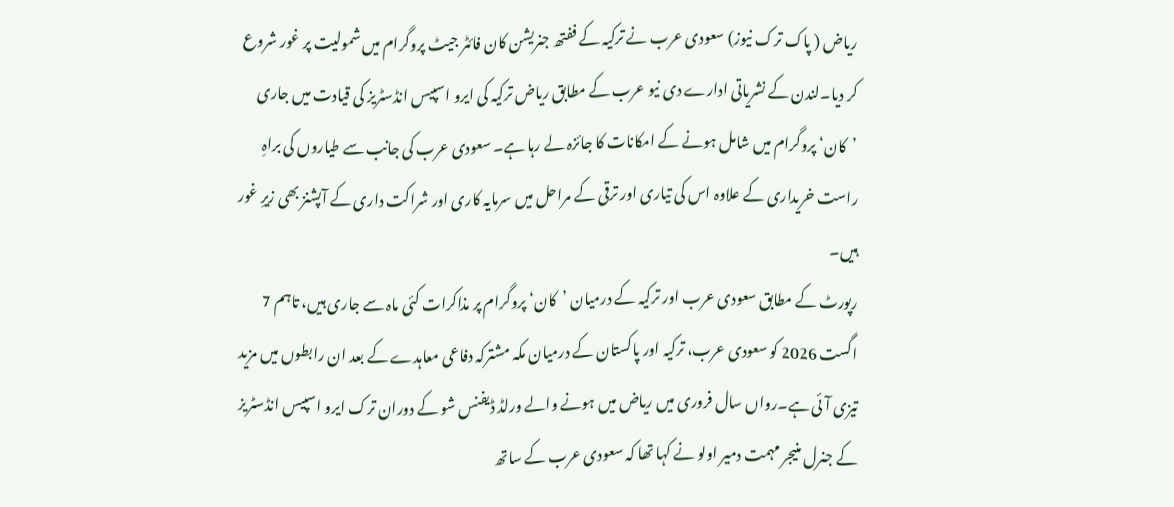ریاض ( پاک ترک نیوز) سعودی عرب نے ترکیہ کے ففتھ جنریشن کان فائٹر جیٹ پروگرام میں شمولیت پر غور شروع کر دیا۔لندن کے نشریاتی ادارے دی نیو عرب کے مطابق ریاض ترکیہ کی ایرو اسپیس انڈسٹریز کی قیادت میں جاری ’کان‘ پروگرام میں شامل ہونے کے امکانات کا جائزہ لے رہا ہے۔ سعودی عرب کی جانب سے طیاروں کی براہِ راست خریداری کے علاوہ اس کی تیاری اور ترقی کے مراحل میں سرمایہ کاری اور شراکت داری کے آپشنز بھی زیرِ غور ہیں۔
رپورٹ کے مطابق سعودی عرب اور ترکیہ کے درمیان ’کان‘ پروگرام پر مذاکرات کئی ماہ سے جاری ہیں، تاہم 7 اگست 2026 کو سعودی عرب، ترکیہ اور پاکستان کے درمیان مکہ مشترکہ دفاعی معاہدے کے بعد ان رابطوں میں مزید تیزی آئی ہے۔رواں سال فروری میں ریاض میں ہونے والے ورلڈ ڈیفنس شو کے دوران ترک ایرو اسپیس انڈسٹریز کے جنرل منیجر مہمت دمیر اولو نے کہا تھا کہ سعودی عرب کے ساتھ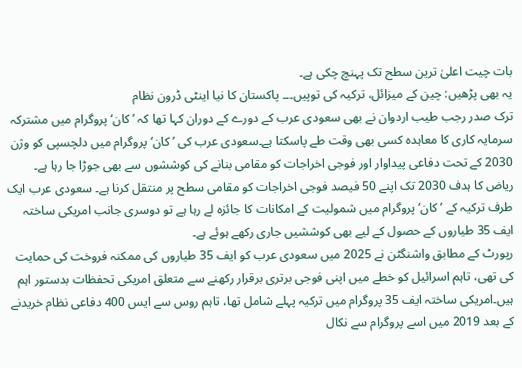بات چیت اعلیٰ ترین سطح تک پہنچ چکی ہے۔
یہ بھی پڑھیں: چین کے میزائل، ترکیہ کی توپیں۔۔۔ پاکستان کا نیا اینٹی ڈرون نظام
ترک صدر رجب طیب اردوان نے بھی سعودی عرب کے دورے کے دوران کہا تھا کہ ’کان‘ پروگرام میں مشترکہ سرمایہ کاری کا معاہدہ کسی بھی وقت طے پاسکتا ہے۔سعودی عرب کی ’کان‘ پروگرام میں دلچسپی کو وژن 2030 کے تحت دفاعی پیداوار اور فوجی اخراجات کو مقامی بنانے کی کوششوں سے بھی جوڑا جا رہا ہے۔ ریاض کا ہدف 2030 تک اپنے 50 فیصد فوجی اخراجات کو مقامی سطح پر منتقل کرنا ہے۔ سعودی عرب ایک طرف ترکیہ کے ’کان‘ پروگرام میں شمولیت کے امکانات کا جائزہ لے رہا ہے تو دوسری جانب امریکی ساختہ ایف 35 طیاروں کے حصول کے لیے بھی کوششیں جاری رکھے ہوئے ہے۔
رپورٹ کے مطابق واشنگٹن نے 2025 میں سعودی عرب کو ایف 35 طیاروں کی ممکنہ فروخت کی حمایت کی تھی، تاہم اسرائیل کو خطے میں اپنی فوجی برتری برقرار رکھنے سے متعلق امریکی تحفظات بدستور اہم ہیں۔امریکی ساختہ ایف 35 پروگرام میں ترکیہ پہلے شامل تھا، تاہم روس سے ایس 400 دفاعی نظام خریدنے کے بعد 2019 میں اسے پروگرام سے نکال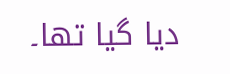دیا گیا تھا۔